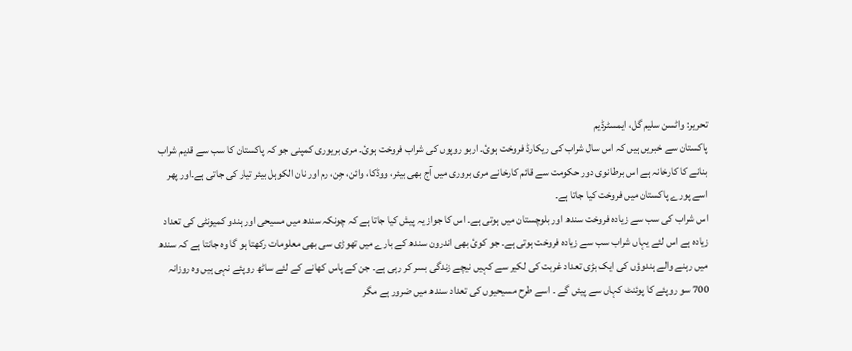تحریر: واٹسن سلیم گل، ایمسٹرڈیم
پاکستان سے خبریں ہیں کہ اس سال شراب کی ریکارڈ فروخت ہوئ۔ اربو روپوں کی شراب فروخت ہوئ۔ مری بریوری کمپنی جو کہ پاکستان کا سب سے قدیم شراب بنانے کا کارخانہ ہے اس برطانوی دور حکومت سے قائم کارخانے مری بروری میں آج بھی بیئر، ووڈکا، وائن، جِن، رم اور نان الکوہل بیئر تیار کی جاتی ہے۔اور پھر اسے پورے پاکستان میں فروخت کیا جاتا ہے۔
اس شراب کی سب سے زیادہ فروخت سندھ اور بلوچستان میں ہوتی ہے۔ اس کا جواز یہ پیش کیا جاتا ہے کہ چونکہ سندھ میں مسیحی اور ہندو کمیونٹی کی تعداد زیادہ ہے اس لئے یہاں شراب سب سے زیادہ فروخت ہوتی ہے۔ جو کوئ بھی اندرون سندھ کے بارے میں تھوڑی سی بھی معلومات رکھتا ہو گا وہ جانتا ہے کہ سندھ میں رہنے والے ہندوؤں کی ایک بڑی تعداد غربت کی لکیر سے کہیں نیچے زندگی بسر کر رہی ہے۔ جن کے پاس کھانے کے لئے ساٹھ روپئے نہی ہیں وہ روزانہ 700 سو روپئے کا پوئنٹ کہاں سے پیئں گے ۔ اسے طرح مسیحیوں کی تعداد سندھ میں ضرور ہے مگر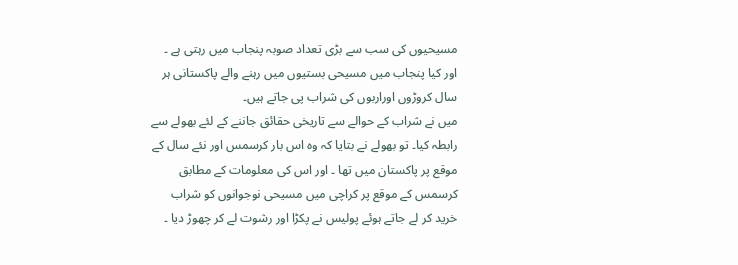مسیحیوں کی سب سے بڑی تعداد صوبہ پنجاب میں رہتی ہے ۔ اور کیا پنجاب میں مسیحی بستیوں میں رہنے والے پاکستانی ہر سال کروڑوں اوراربوں کی شراب پی جاتے ہیں۔
میں نے شراب کے حوالے سے تاریخی حقائق جاننے کے لئے بھولے سے رابطہ کیا۔ تو بھولے نے بتایا کہ وہ اس بار کرسمس اور نئے سال کے موقع پر پاکستان میں تھا ۔ اور اس کی معلومات کے مطابق کرسمس کے موقع پر کراچی میں مسیحی نوجوانوں کو شراب خرید کر لے جاتے ہوئے پولیس نے پکڑا اور رشوت لے کر چھوڑ دیا ۔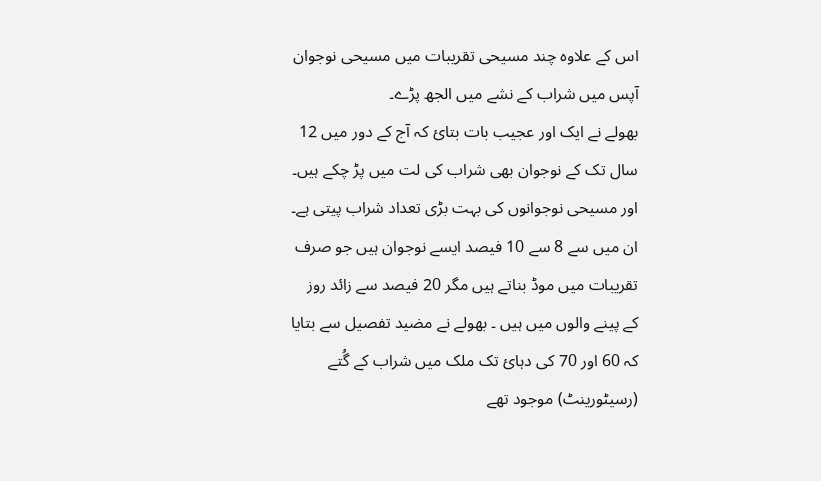اس کے علاوہ چند مسیحی تقریبات میں مسیحی نوجوان آپس میں شراب کے نشے میں الجھ پڑے۔
بھولے نے ایک اور عجیب بات بتائ کہ آج کے دور میں 12 سال تک کے نوجوان بھی شراب کی لت میں پڑ چکے ہیں۔ اور مسیحی نوجوانوں کی بہت بڑی تعداد شراب پیتی ہے۔ ان میں سے 8 سے 10 فیصد ایسے نوجوان ہیں جو صرف تقریبات میں موڈ بناتے ہیں مگر 20 فیصد سے زائد روز کے پینے والوں میں ہیں ۔ بھولے نے مضید تفصیل سے بتایا کہ 60 اور 70 کی دہائ تک ملک میں شراب کے گُتے (رسیٹورینٹ) موجود تھے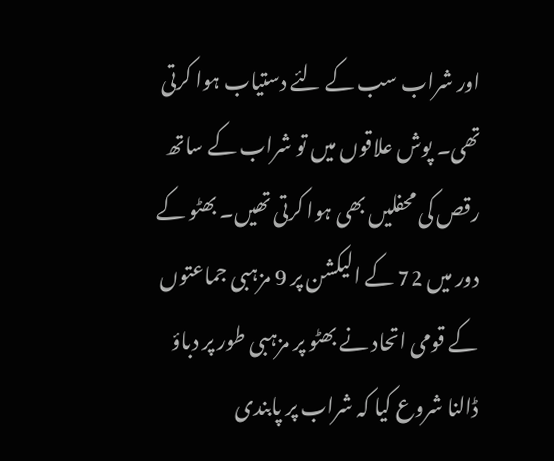اور شراب سب کے لئے دستیاب ہوا کرتی تھی۔ پوش علاقوں میں تو شراب کے ساتھ رقص کی محفلیں بھی ہوا کرتی تھیں۔ بھٹو کے دور میں 72 کے الیکشن پر 9 مزہبی جماعتوں کے قومی اتحاد نے بھٹو پر مزہبی طور پر دباؤ ڈالنا شروع کیا کہ شراب پر پابندی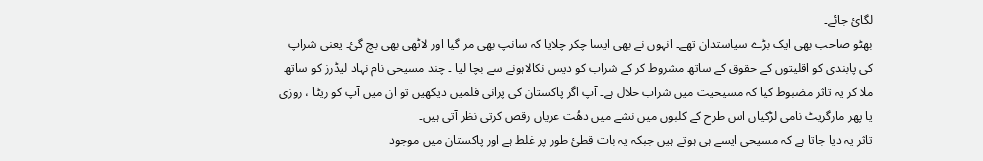لگائ جائے۔
بھٹو صاحب بھی ایک بڑے سیاستدان تھے۔ انہوں نے بھی ایسا چکر چلایا کہ سانپ بھی مر گیا اور لاٹھی بھی بچ گئ۔ یعنی شراپ کی پابندی کو اقلیتوں کے حقوق کے ساتھ مشروط کر کے شراب کو دیس نکالاہونے سے بچا لیا ۔ چند مسیحی نام نہاد لیڈرز کو ساتھ ملا کر یہ تاثر مضبوط کیا کہ مسیحیت میں شراب حلال ہے۔ آپ اگر پاکستان کی پرانی فلمیں دیکھیں تو ان میں آپ کو ریٹا ، روزی یا پھر مارگریٹ نامی لڑکیاں اس طرح کے کلبوں میں نشے میں دھُت عریاں رقص کرتی نظر آتی ہیں۔
تاثر یہ دیا جاتا ہے کہ مسیحی ایسے ہی ہوتے ہیں جبکہ یہ بات قطئ طور پر غلط ہے اور پاکستان میں موجود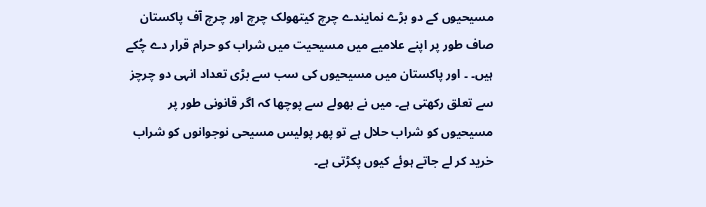مسیحیوں کے دو بڑے نمایندے چرچ کیتھولک چرچ اور چرچ آف پاکستان صاف طور پر اپنے علامیے میں مسیحیت میں شراب کو حرام قرار دے چُکے ہیں۔ ۔ اور پاکستان میں مسیحیوں کی سب سے بڑی تعداد انہی دو چرچز سے تعلق رکھتی ہے۔ میں نے بھولے سے پوچھا کہ اگر قانونی طور پر مسیحیوں کو شراب حلال ہے تو پھر پولیس مسیحی نوجوانوں کو شراب خرید کر لے جاتے ہوئے کیوں پکڑتی ہے۔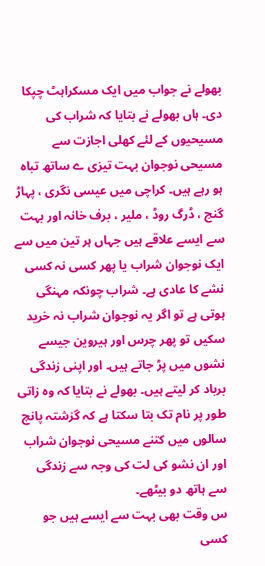بھولے نے جواب میں ایک مسکراہٹ چپکا دی۔ ہاں بھولے نے بتایا کہ شراب کی مسیحیوں کے لئے کھلی اجازت سے مسیحی نوجوان بہت تیزی ے ساتھ تباہ ہو رہے ہیں۔ کراچی میں عیسی نگری ، پہاڑ گنج ، ڈرگ روڈ ، ملیر ، برف خانہ اور بہت سے ایسے علاقے ہیں جہاں ہر تین میں سے ایک نوجوان شراب یا پھر کسی نہ کسی نشے کا عادی ہے۔ شراب چونکہ مہنگی ہوتی ہے تو اگر یہ نوجوان شراب نہ خرید سکیں تو پھر چرس اور ہیروین جیسے نشوں میں پڑ جاتے ہیں۔ اور اپنی زندگی برباد کر لیتے ہیں۔ بھولے نے بتایا کہ وہ زاتی طور پر نام تک بتا سکتا ہے کہ گزشتہ پانچ سالوں میں کتنے مسیحی نوجوان شراب اور ان نشو کی لت کی وجہ سے زندگی سے ہاتھ دو بیٹھے۔
س وقت بھی بہت سے ایسے ہیں جو کسی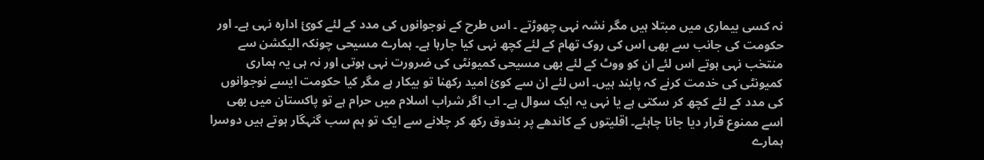نہ کسی بیماری میں مبتلا ہیں مگر نشہ نہی چھوڑتے ۔ اس طرح کے نوجوانوں کی مدد کے لئے کوئ ادارہ نہی ہے۔ اور حکومت کی جانب سے بھی اس کی روک تھام کے لئے کچھ نہی کیا جارہا ہے۔ ہمارے مسیحی چونکہ الیکشن سے منتخب نہی ہوتے اس لئے ان کو ووٹ کے لئے بھی مسیحی کمیونٹی کی ضرورت نہی ہوتی اور نہ ہی یہ ہماری کمیونٹی کی خدمت کرنے کہ پابند ہیں۔ اس لئے ان سے کوئ امید رکھنا تو بیکار ہے مگر کیا حکومت ایسے نوجوانوں کی مدد کے لئے کچھ کر سکتی ہے یا نہی یہ ایک سوال ہے۔ اب اگر شراب اسلام میں حرام ہے تو پاکستان میں بھی اسے ممنوع قرار دیا جانا چاہئے۔ اقلیتوں کے کاندھے پر بندوق رکھ کر چلانے سے ایک تو ہم سب گنہگار ہوتے ہیں دوسرا ہمارے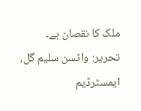ملک کا نقصان ہے۔
تحریر: واٹسن سلیم گل، ایمسٹرڈیم